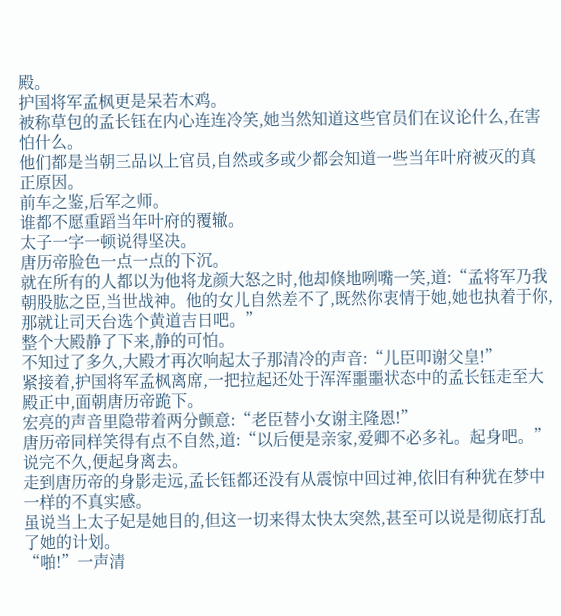殿。
护国将军孟枫更是呆若木鸡。
被称草包的孟长钰在内心连连冷笑,她当然知道这些官员们在议论什么,在害怕什么。
他们都是当朝三品以上官员,自然或多或少都会知道一些当年叶府被灭的真正原因。
前车之鉴,后军之师。
谁都不愿重蹈当年叶府的覆辙。
太子一字一顿说得坚决。
唐历帝脸色一点一点的下沉。
就在所有的人都以为他将龙颜大怒之时,他却倏地咧嘴一笑,道:“孟将军乃我朝股肱之臣,当世战神。他的女儿自然差不了,既然你衷情于她,她也执着于你,那就让司天台选个黄道吉日吧。”
整个大殿静了下来,静的可怕。
不知过了多久,大殿才再次响起太子那清冷的声音:“儿臣叩谢父皇!”
紧接着,护国将军孟枫离席,一把拉起还处于浑浑噩噩状态中的孟长钰走至大殿正中,面朝唐历帝跪下。
宏亮的声音里隐带着两分颤意:“老臣替小女谢主隆恩!”
唐历帝同样笑得有点不自然,道:“以后便是亲家,爱卿不必多礼。起身吧。”
说完不久,便起身离去。
走到唐历帝的身影走远,孟长钰都还没有从震惊中回过神,依旧有种犹在梦中一样的不真实感。
虽说当上太子妃是她目的,但这一切来得太快太突然,甚至可以说是彻底打乱了她的计划。
“啪!”一声清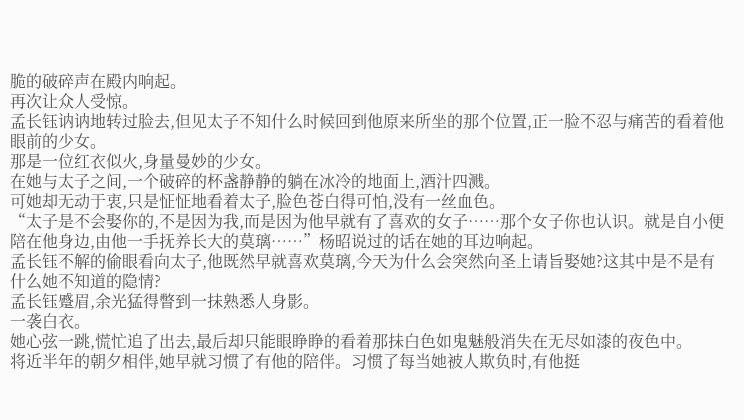脆的破碎声在殿内响起。
再次让众人受惊。
孟长钰讷讷地转过脸去,但见太子不知什么时候回到他原来所坐的那个位置,正一脸不忍与痛苦的看着他眼前的少女。
那是一位红衣似火,身量曼妙的少女。
在她与太子之间,一个破碎的杯盏静静的躺在冰冷的地面上,酒汁四溅。
可她却无动于衷,只是怔怔地看着太子,脸色苍白得可怕,没有一丝血色。
“太子是不会娶你的,不是因为我,而是因为他早就有了喜欢的女子……那个女子你也认识。就是自小便陪在他身边,由他一手抚养长大的莫璃……”杨昭说过的话在她的耳边响起。
孟长钰不解的偷眼看向太子,他既然早就喜欢莫璃,今天为什么会突然向圣上请旨娶她?这其中是不是有什么她不知道的隐情?
孟长钰蹙眉,余光猛得瞥到一抺熟悉人身影。
一袭白衣。
她心弦一跳,慌忙追了出去,最后却只能眼睁睁的看着那抺白色如鬼魅般消失在无尽如漆的夜色中。
将近半年的朝夕相伴,她早就习惯了有他的陪伴。习惯了每当她被人欺负时,有他挺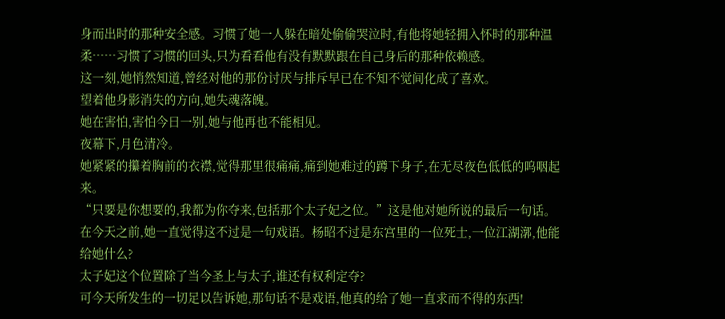身而出时的那种安全感。习惯了她一人躲在暗处偷偷哭泣时,有他将她轻拥入怀时的那种温柔……习惯了习惯的回头,只为看看他有没有默默跟在自己身后的那种依赖感。
这一刻,她悄然知道,曾经对他的那份讨厌与排斥早已在不知不觉间化成了喜欢。
望着他身影消失的方向,她失魂落魄。
她在害怕,害怕今日一别,她与他再也不能相见。
夜幕下,月色清冷。
她紧紧的攥着胸前的衣襟,觉得那里很痛痛,痛到她难过的蹲下身子,在无尽夜色低低的呜咽起来。
“只要是你想要的,我都为你夺来,包括那个太子妃之位。”这是他对她所说的最后一句话。
在今天之前,她一直觉得这不过是一句戏语。杨昭不过是东宫里的一位死士,一位江湖漷,他能给她什么?
太子妃这个位置除了当今圣上与太子,谁还有权利定夺?
可今天所发生的一切足以告诉她,那句话不是戏语,他真的给了她一直求而不得的东西!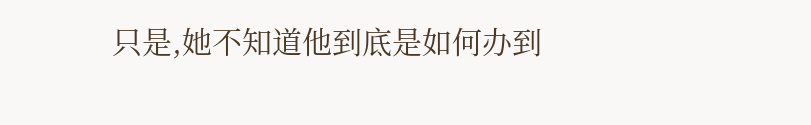只是,她不知道他到底是如何办到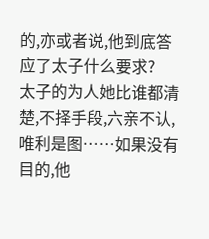的,亦或者说,他到底答应了太子什么要求?
太子的为人她比谁都清楚,不择手段,六亲不认,唯利是图……如果没有目的,他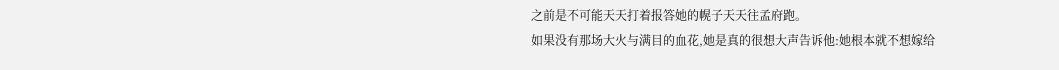之前是不可能天天打着报答她的幌子天天往孟府跑。
如果没有那场大火与满目的血花,她是真的很想大声告诉他:她根本就不想嫁给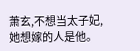萧玄,不想当太子妃,她想嫁的人是他。